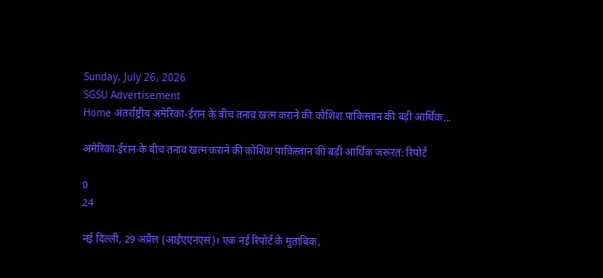Sunday, July 26, 2026
SGSU Advertisement
Home अंतर्राष्ट्रीय अमेरिका-ईरान के बीच तनाव खत्म कराने की कोशिश पाकिस्तान की बड़ी आर्थिक...

अमेरिका-ईरान के बीच तनाव खत्म कराने की कोशिश पाकिस्तान की बड़ी आर्थिक जरूरत: रिपोर्ट

0
24

नई दिल्ली, 29 अप्रैल (आईएएनएस)। एक नई रिपोर्ट के मुताबिक,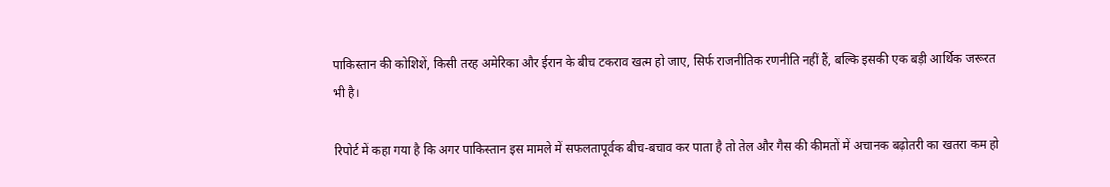पाकिस्तान की कोशिशें, किसी तरह अमेरिका और ईरान के बीच टकराव खत्म हो जाए, सिर्फ राजनीतिक रणनीति नहीं हैं, बल्कि इसकी एक बड़ी आर्थिक जरूरत भी है।

रिपोर्ट में कहा गया है कि अगर पाकिस्तान इस मामले में सफलतापूर्वक बीच-बचाव कर पाता है तो तेल और गैस की कीमतों में अचानक बढ़ोतरी का खतरा कम हो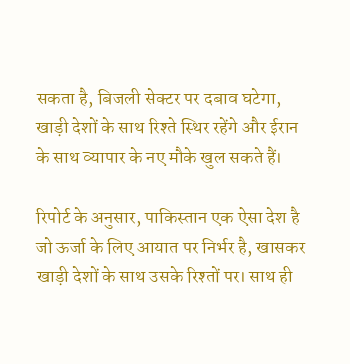सकता है, बिजली सेक्टर पर दबाव घटेगा, खाड़ी देशों के साथ रिश्ते स्थिर रहेंगे और ईरान के साथ व्यापार के नए मौके खुल सकते हैं।

रिपोर्ट के अनुसार, पाकिस्तान एक ऐसा देश है जो ऊर्जा के लिए आयात पर निर्भर है, खासकर खाड़ी देशों के साथ उसके रिश्तों पर। साथ ही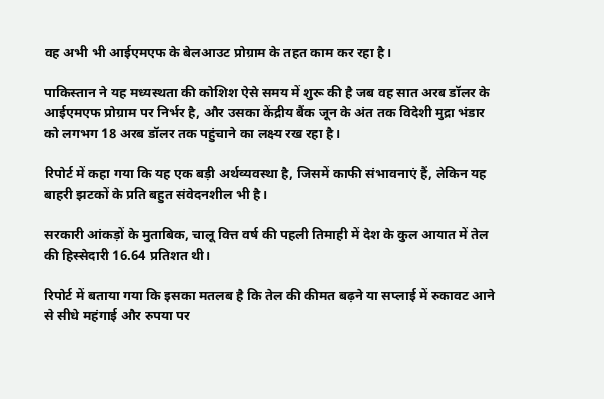वह अभी भी आईएमएफ के बेलआउट प्रोग्राम के तहत काम कर रहा है।

पाकिस्तान ने यह मध्यस्थता की कोशिश ऐसे समय में शुरू की है जब वह सात अरब डॉलर के आईएमएफ प्रोग्राम पर निर्भर है, और उसका केंद्रीय बैंक जून के अंत तक विदेशी मुद्रा भंडार को लगभग 18 अरब डॉलर तक पहुंचाने का लक्ष्य रख रहा है।

रिपोर्ट में कहा गया क‍ि यह एक बड़ी अर्थव्यवस्था है, जिसमें काफी संभावनाएं हैं, लेकिन यह बाहरी झटकों के प्रति बहुत संवेदनशील भी है।

सरकारी आंकड़ों के मुताबिक, चालू वित्त वर्ष की पहली तिमाही में देश के कुल आयात में तेल की हिस्सेदारी 16.64 प्रतिशत थी।

रिपोर्ट में बताया गया क‍ि इसका मतलब है कि तेल की कीमत बढ़ने या सप्लाई में रुकावट आने से सीधे महंगाई और रुपया पर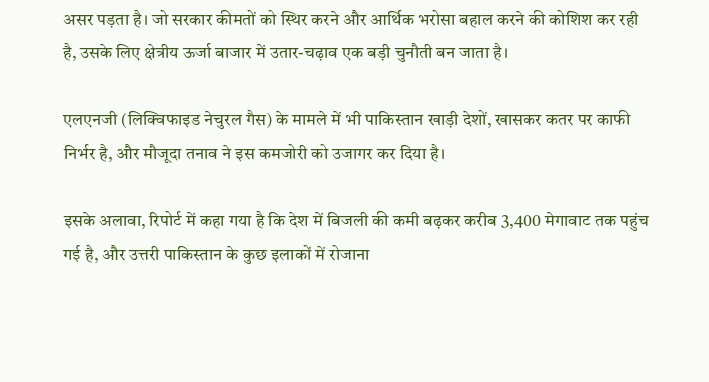असर पड़ता है। जो सरकार कीमतों को स्थिर करने और आर्थिक भरोसा बहाल करने की कोशिश कर रही है, उसके लिए क्षेत्रीय ऊर्जा बाजार में उतार-चढ़ाव एक बड़ी चुनौती बन जाता है।

एलएनजी (लिक्विफाइड नेचुरल गैस) के मामले में भी पाकिस्तान खाड़ी देशों, खासकर कतर पर काफी निर्भर है, और मौजूदा तनाव ने इस कमजोरी को उजागर कर दिया है।

इसके अलावा, रिपोर्ट में कहा गया है कि देश में बिजली की कमी बढ़कर करीब 3,400 मेगावाट तक पहुंच गई है, और उत्तरी पाकिस्तान के कुछ इलाकों में रोजाना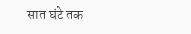सात घंटे तक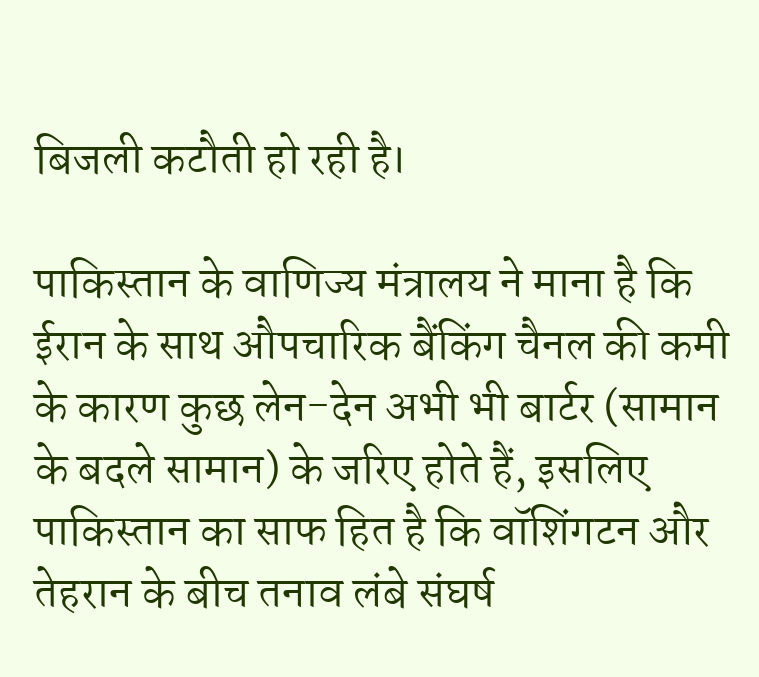बिजली कटौती हो रही है।

पाकिस्तान के वाणिज्य मंत्रालय ने माना है कि ईरान के साथ औपचारिक बैंकिंग चैनल की कमी के कारण कुछ लेन-देन अभी भी बार्टर (सामान के बदले सामान) के जरिए होते हैं, इसलिए पाकिस्तान का साफ हित है कि वॉशिंगटन और तेहरान के बीच तनाव लंबे संघर्ष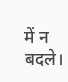में न बदले।